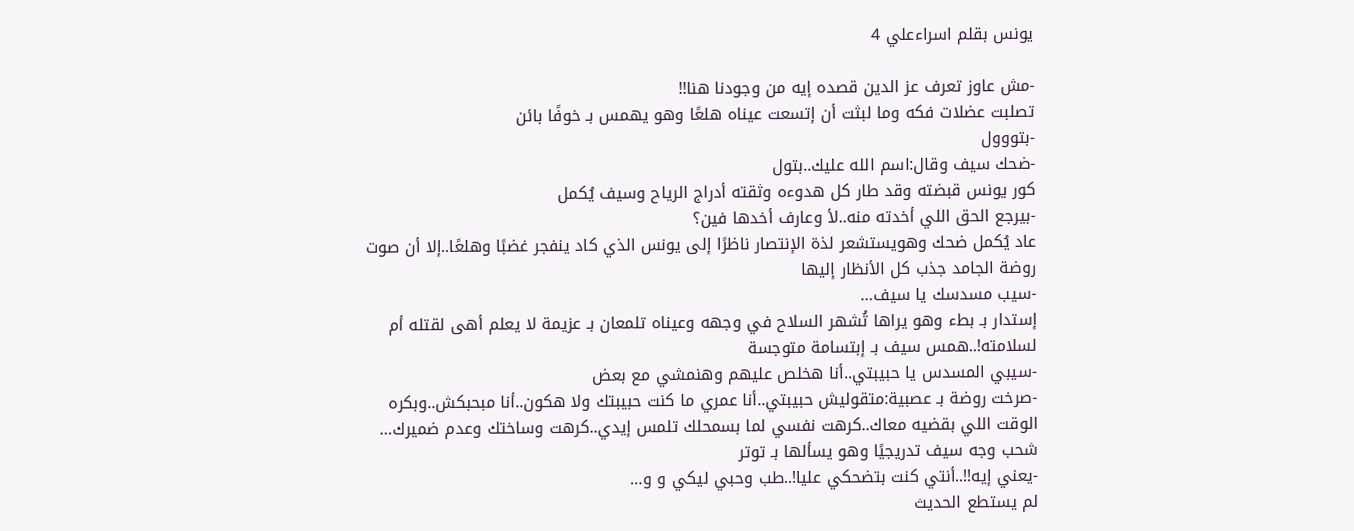يونس بقلم اسراءعلي 4

-مش عاوز تعرف عز الدين قصده إيه من وجودنا هنا!!
تصلبت عضلات فكه وما لبثت أن إتسعت عيناه هلعًا وهو يهمس بـ خوفًا بائن
-بتووول
-ضحك سيف وقال:اسم الله عليك..بتول
كور يونس قبضته وقد طار كل هدوءه وثقته أدراج الرياح وسيف يُكمل
-بيرجع الحق اللي أخدته منه..لأ وعارف أخدها فين؟
عاد يُكمل ضحك وهويستشعر لذة الإنتصار ناظرًا إلى يونس الذي كاد ينفجر غضبًا وهلعًا..إلا أن صوت روضة الجامد جذب كل الأنظار إليها
-سيب مسدسك يا سيف…
إستدار بـ بطء وهو يراها تُشهر السلاح في وجهه وعيناه تلمعان بـ عزيمة لا يعلم أهى لقتله أم لسلامته!..همس سيف بـ إبتسامة متوجسة
-سيبي المسدس يا حبيبتي..أنا هخلص عليهم وهنمشي مع بعض
-صرخت روضة بـ عصبية:متقوليش حبيبتي..أنا عمري ما كنت حبيبتك ولا هكون..أنا مبحبكش..وبكره الوقت اللي بقضيه معاك..كرهت نفسي لما بسمحلك تلمس إيدي..كرهت وساختك وعدم ضميرك…
شحب وجه سيف تدريجيًا وهو يسألها بـ توتر
-يعني إيه!!..أنتي كنت بتضحكي عليا!..طب وحبي ليكي و و…
لم يستطع الحديث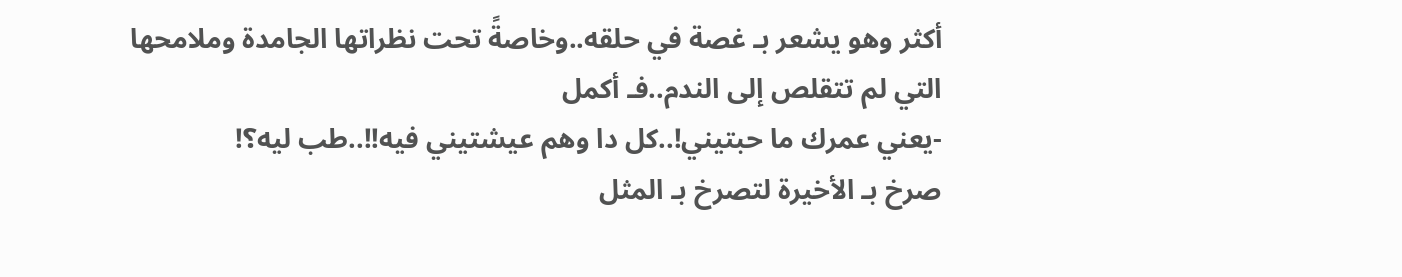أكثر وهو يشعر بـ غصة في حلقه..وخاصةً تحت نظراتها الجامدة وملامحها التي لم تتقلص إلى الندم..فـ أكمل
-يعني عمرك ما حبتيني!..كل دا وهم عيشتيني فيه!!..طب ليه؟!
صرخ بـ الأخيرة لتصرخ بـ المثل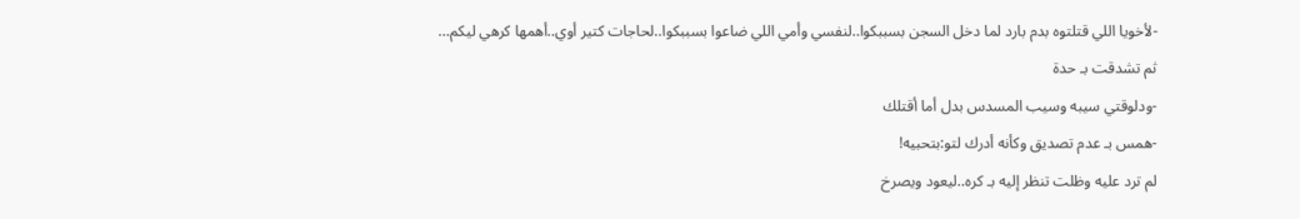-لأخويا اللي قتلتوه بدم بارد لما دخل السجن بسببكوا..لنفسي وأمي اللي ضاعوا بسببكوا..لحاجات كتير أوي..أهمها كرهي ليكم…
ثم تشدقت بـ حدة
-ودلوقتي سيبه وسيب المسدس بدل أما أقتلك
-همس بـ عدم تصديق وكأنه أدرك لتو:بتحبيه!
لم ترد عليه وظلت تنظر إليه بـ كره..ليعود ويصرخ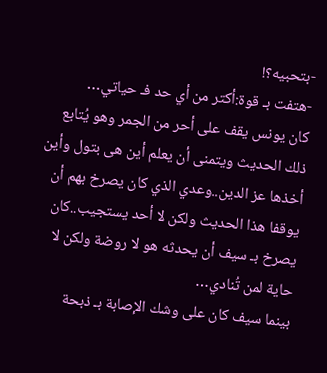-بتحبيه؟!
-هتفت بـ قوة:أكتر من أي حد فـ حياتي…
كان يونس يقف على أحر من الجمر وهو يُتابع ذلك الحديث ويتمنى أن يعلم أين هى بتول وأين أخذها عز الدين..وعدي الذي كان يصرخ بهم أن يوقفا هذا الحديث ولكن لا أحد يستجيب..كان يصرخ بـ سيف أن يحدثه هو لا روضة ولكن لا حاية لمن تُنادي…
بينما سيف كان على وشك الإصابة بـ ذبحة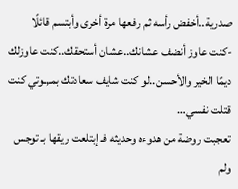صدرية..أخفض رأسه ثم رفعها مرة أخرى وأبتسم قائلًا
-كنت عاوز أنضف عشانك..عشان أستحقك..كنت عاوزلك ديمًا الخير والأحسن..لو كنت شايف سعادتك بمـ,ـوتي كنت قتلت نفسي…
تعجبت روضة من هدوءه وحديثه فـ إبتلعت ريقها بـ توجس ولم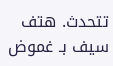تتحدث. هتف سيف بـ غموض